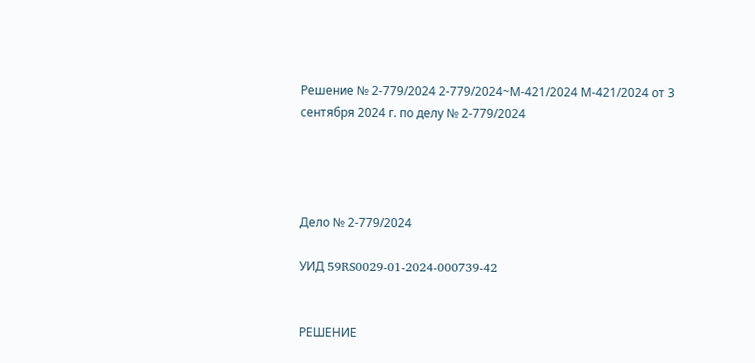Решение № 2-779/2024 2-779/2024~М-421/2024 М-421/2024 от 3 сентября 2024 г. по делу № 2-779/2024




Дело № 2-779/2024

УИД 59RS0029-01-2024-000739-42


РЕШЕНИЕ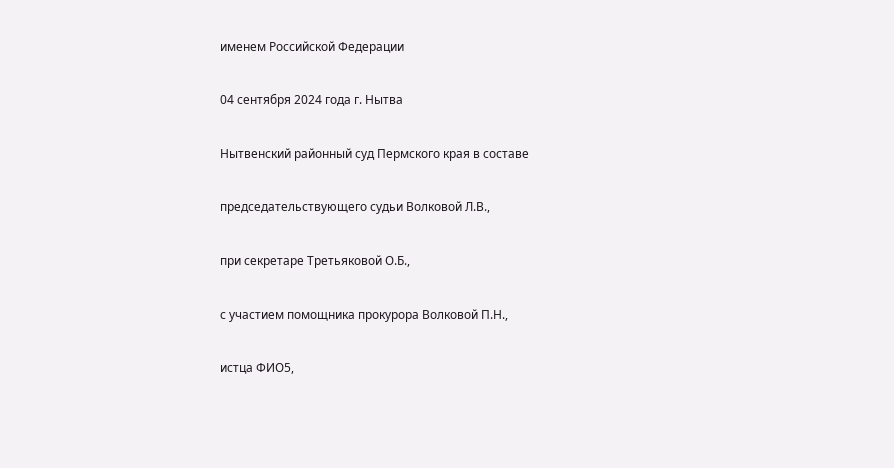именем Российской Федерации

04 сентября 2024 года г. Нытва

Нытвенский районный суд Пермского края в составе

председательствующего судьи Волковой Л.В.,

при секретаре Третьяковой О.Б.,

с участием помощника прокурора Волковой П.Н.,

истца ФИО5,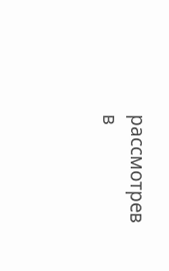рассмотрев в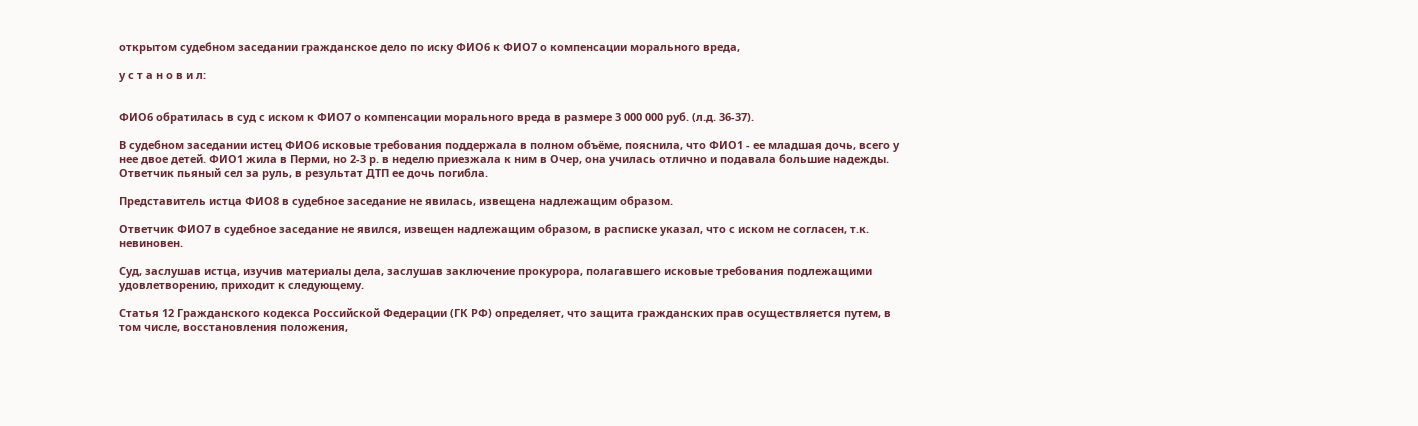открытом судебном заседании гражданское дело по иску ФИО6 к ФИО7 о компенсации морального вреда,

у с т а н о в и л:


ФИО6 обратилась в суд с иском к ФИО7 о компенсации морального вреда в размере 3 000 000 руб. (л.д. 36-37).

В судебном заседании истец ФИО6 исковые требования поддержала в полном объёме, пояснила, что ФИО1 - ее младшая дочь, всего у нее двое детей. ФИО1 жила в Перми, но 2-3 р. в неделю приезжала к ним в Очер, она училась отлично и подавала большие надежды. Ответчик пьяный сел за руль, в результат ДТП ее дочь погибла.

Представитель истца ФИО8 в судебное заседание не явилась, извещена надлежащим образом.

Ответчик ФИО7 в судебное заседание не явился, извещен надлежащим образом, в расписке указал, что с иском не согласен, т.к. невиновен.

Суд, заслушав истца, изучив материалы дела, заслушав заключение прокурора, полагавшего исковые требования подлежащими удовлетворению, приходит к следующему.

Статья 12 Гражданского кодекса Российской Федерации (ГК РФ) определяет, что защита гражданских прав осуществляется путем, в том числе, восстановления положения,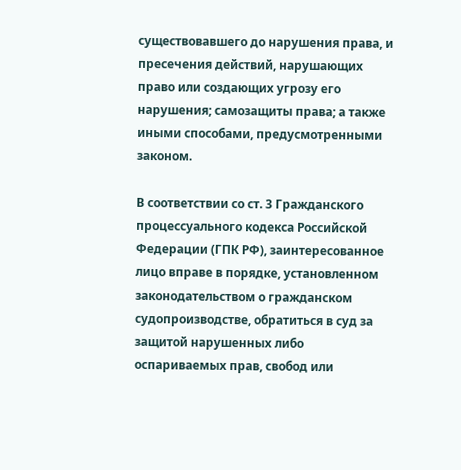существовавшего до нарушения права, и пресечения действий, нарушающих право или создающих угрозу его нарушения; самозащиты права; а также иными способами, предусмотренными законом.

В соответствии со ст. 3 Гражданского процессуального кодекса Российской Федерации (ГПК РФ), заинтересованное лицо вправе в порядке, установленном законодательством о гражданском судопроизводстве, обратиться в суд за защитой нарушенных либо оспариваемых прав, свобод или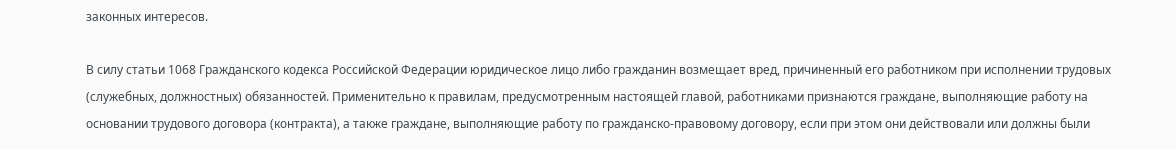законных интересов.

В силу статьи 1068 Гражданского кодекса Российской Федерации юридическое лицо либо гражданин возмещает вред, причиненный его работником при исполнении трудовых (служебных, должностных) обязанностей. Применительно к правилам, предусмотренным настоящей главой, работниками признаются граждане, выполняющие работу на основании трудового договора (контракта), а также граждане, выполняющие работу по гражданско-правовому договору, если при этом они действовали или должны были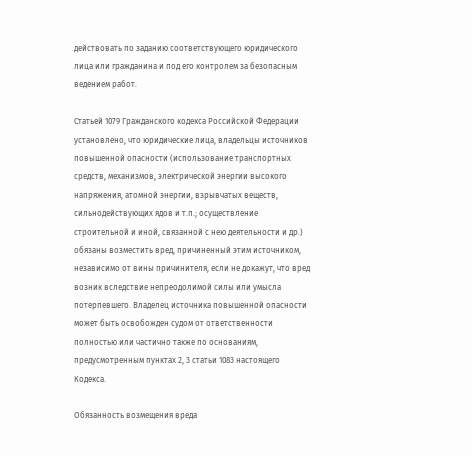действовать по заданию соответствующего юридического лица или гражданина и под его контролем за безопасным ведением работ.

Статьей 1079 Гражданского кодекса Российской Федерации установлено, что юридические лица, владельцы источников повышенной опасности (использование транспортных средств, механизмов, электрической энергии высокого напряжения, атомной энергии, взрывчатых веществ, сильнодействующих ядов и т.п.; осуществление строительной и иной, связанной с нею деятельности и др.) обязаны возместить вред, причиненный этим источником, независимо от вины причинителя, если не докажут, что вред возник вследствие непреодолимой силы или умысла потерпевшего. Владелец источника повышенной опасности может быть освобожден судом от ответственности полностью или частично также по основаниям, предусмотренным пунктах 2, 3 статьи 1083 настоящего Кодекса.

Обязанность возмещения вреда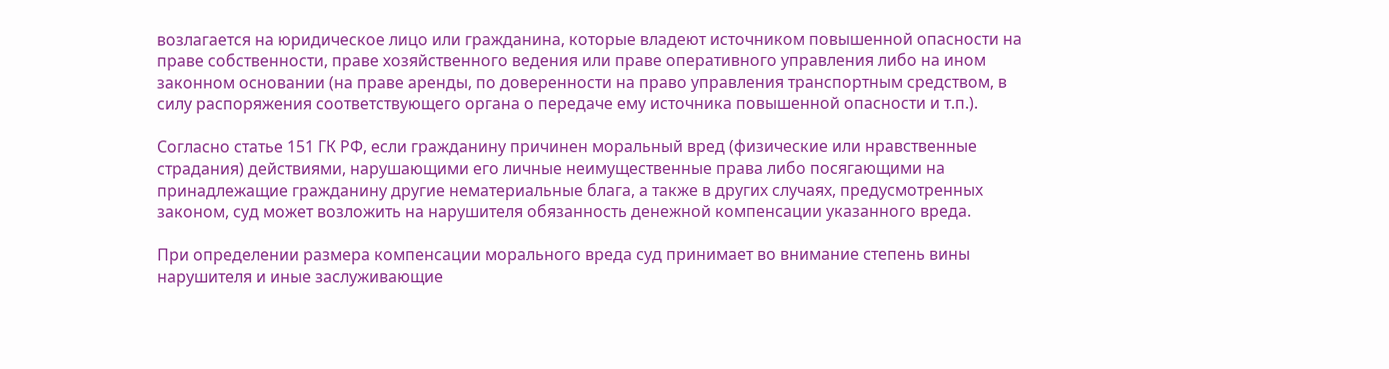возлагается на юридическое лицо или гражданина, которые владеют источником повышенной опасности на праве собственности, праве хозяйственного ведения или праве оперативного управления либо на ином законном основании (на праве аренды, по доверенности на право управления транспортным средством, в силу распоряжения соответствующего органа о передаче ему источника повышенной опасности и т.п.).

Согласно статье 151 ГК РФ, если гражданину причинен моральный вред (физические или нравственные страдания) действиями, нарушающими его личные неимущественные права либо посягающими на принадлежащие гражданину другие нематериальные блага, а также в других случаях, предусмотренных законом, суд может возложить на нарушителя обязанность денежной компенсации указанного вреда.

При определении размера компенсации морального вреда суд принимает во внимание степень вины нарушителя и иные заслуживающие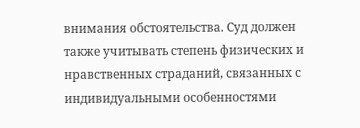внимания обстоятельства. Суд должен также учитывать степень физических и нравственных страданий, связанных с индивидуальными особенностями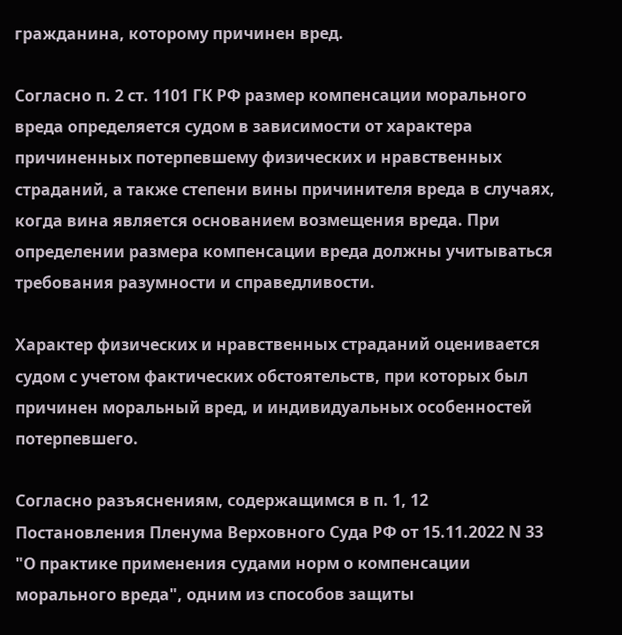гражданина, которому причинен вред.

Согласно п. 2 ст. 1101 ГК РФ размер компенсации морального вреда определяется судом в зависимости от характера причиненных потерпевшему физических и нравственных страданий, а также степени вины причинителя вреда в случаях, когда вина является основанием возмещения вреда. При определении размера компенсации вреда должны учитываться требования разумности и справедливости.

Характер физических и нравственных страданий оценивается судом с учетом фактических обстоятельств, при которых был причинен моральный вред, и индивидуальных особенностей потерпевшего.

Согласно разъяснениям, содержащимся в п. 1, 12 Постановления Пленума Верховного Суда РФ от 15.11.2022 N 33 "О практике применения судами норм о компенсации морального вреда", одним из способов защиты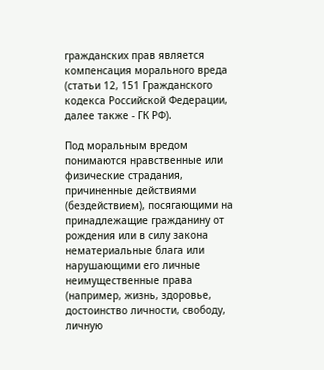гражданских прав является компенсация морального вреда (статьи 12, 151 Гражданского кодекса Российской Федерации, далее также - ГК РФ).

Под моральным вредом понимаются нравственные или физические страдания, причиненные действиями (бездействием), посягающими на принадлежащие гражданину от рождения или в силу закона нематериальные блага или нарушающими его личные неимущественные права (например, жизнь, здоровье, достоинство личности, свободу, личную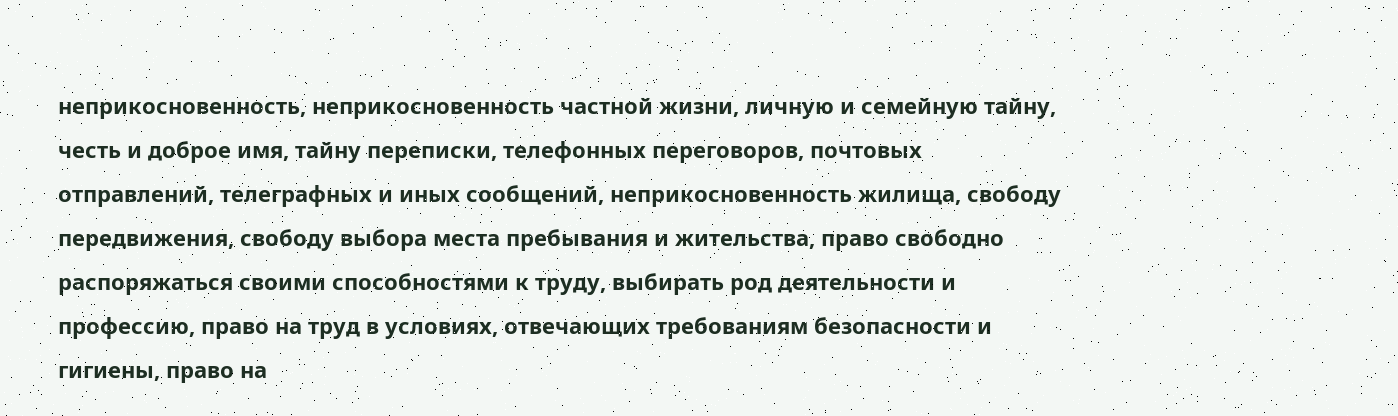неприкосновенность, неприкосновенность частной жизни, личную и семейную тайну, честь и доброе имя, тайну переписки, телефонных переговоров, почтовых отправлений, телеграфных и иных сообщений, неприкосновенность жилища, свободу передвижения, свободу выбора места пребывания и жительства, право свободно распоряжаться своими способностями к труду, выбирать род деятельности и профессию, право на труд в условиях, отвечающих требованиям безопасности и гигиены, право на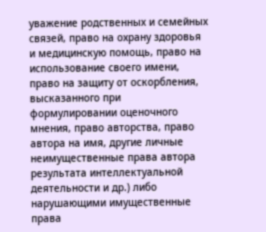уважение родственных и семейных связей, право на охрану здоровья и медицинскую помощь, право на использование своего имени, право на защиту от оскорбления, высказанного при формулировании оценочного мнения, право авторства, право автора на имя, другие личные неимущественные права автора результата интеллектуальной деятельности и др.) либо нарушающими имущественные права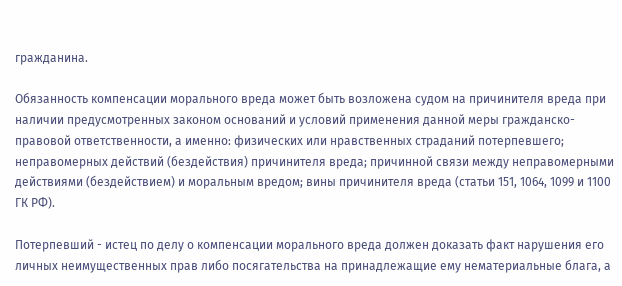гражданина.

Обязанность компенсации морального вреда может быть возложена судом на причинителя вреда при наличии предусмотренных законом оснований и условий применения данной меры гражданско-правовой ответственности, а именно: физических или нравственных страданий потерпевшего; неправомерных действий (бездействия) причинителя вреда; причинной связи между неправомерными действиями (бездействием) и моральным вредом; вины причинителя вреда (статьи 151, 1064, 1099 и 1100 ГК РФ).

Потерпевший - истец по делу о компенсации морального вреда должен доказать факт нарушения его личных неимущественных прав либо посягательства на принадлежащие ему нематериальные блага, а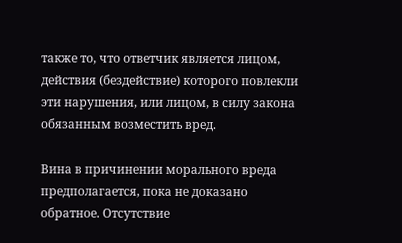также то, что ответчик является лицом, действия (бездействие) которого повлекли эти нарушения, или лицом, в силу закона обязанным возместить вред.

Вина в причинении морального вреда предполагается, пока не доказано обратное. Отсутствие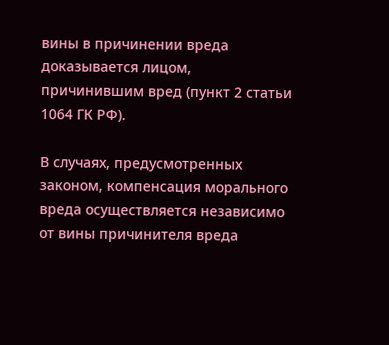вины в причинении вреда доказывается лицом, причинившим вред (пункт 2 статьи 1064 ГК РФ).

В случаях, предусмотренных законом, компенсация морального вреда осуществляется независимо от вины причинителя вреда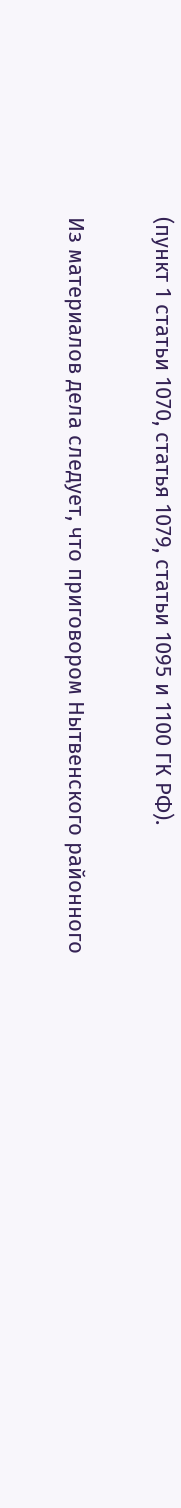(пункт 1 статьи 1070, статья 1079, статьи 1095 и 1100 ГК РФ).

Из материалов дела следует, что приговором Нытвенского районного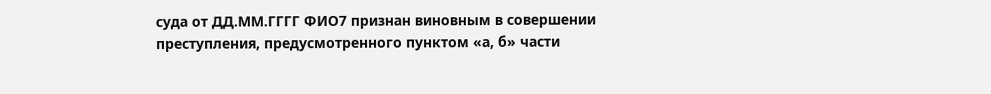суда от ДД.ММ.ГГГГ ФИО7 признан виновным в совершении преступления, предусмотренного пунктом «а, б» части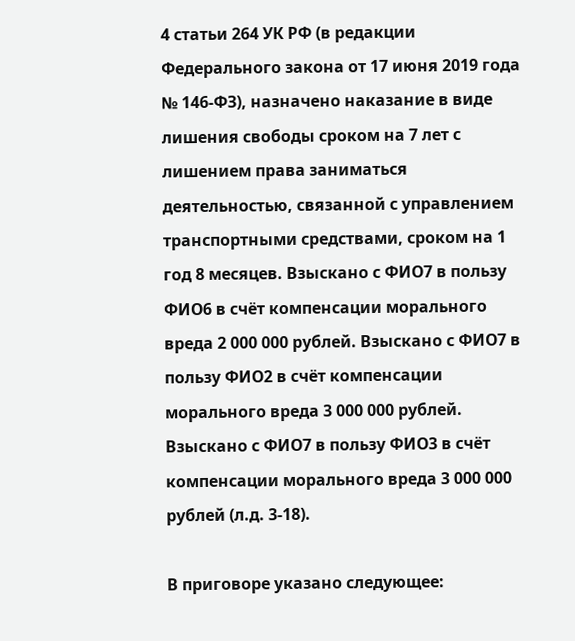4 статьи 264 УК РФ (в редакции Федерального закона от 17 июня 2019 года № 146-ФЗ), назначено наказание в виде лишения свободы сроком на 7 лет с лишением права заниматься деятельностью, связанной с управлением транспортными средствами, сроком на 1 год 8 месяцев. Взыскано с ФИО7 в пользу ФИО6 в счёт компенсации морального вреда 2 000 000 рублей. Взыскано с ФИО7 в пользу ФИО2 в счёт компенсации морального вреда 3 000 000 рублей. Взыскано с ФИО7 в пользу ФИО3 в счёт компенсации морального вреда 3 000 000 рублей (л.д. 3-18).

В приговоре указано следующее: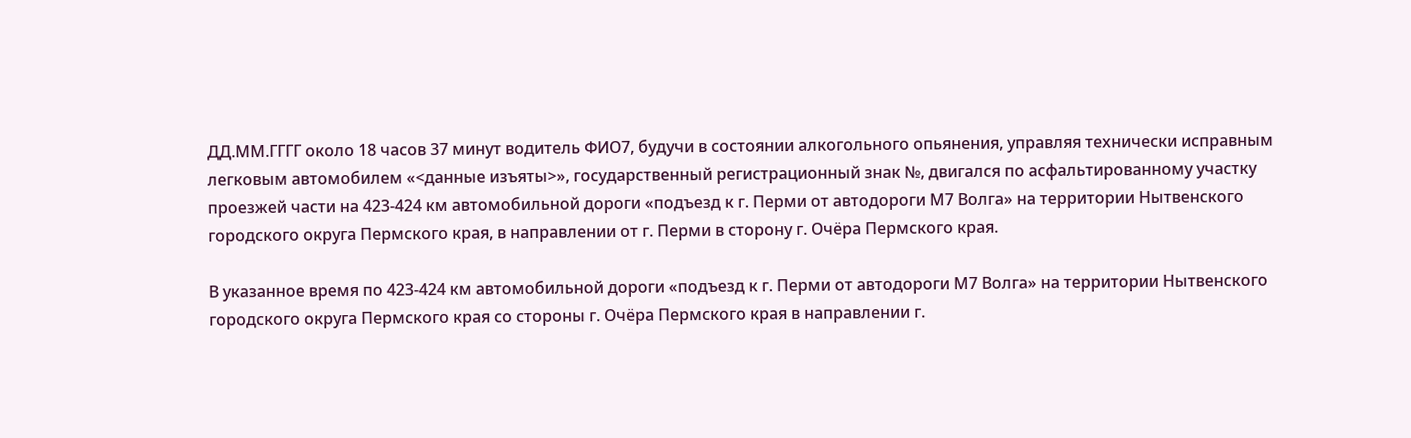ДД.ММ.ГГГГ около 18 часов 37 минут водитель ФИО7, будучи в состоянии алкогольного опьянения, управляя технически исправным легковым автомобилем «<данные изъяты>», государственный регистрационный знак №, двигался по асфальтированному участку проезжей части на 423-424 км автомобильной дороги «подъезд к г. Перми от автодороги М7 Волга» на территории Нытвенского городского округа Пермского края, в направлении от г. Перми в сторону г. Очёра Пермского края.

В указанное время по 423-424 км автомобильной дороги «подъезд к г. Перми от автодороги М7 Волга» на территории Нытвенского городского округа Пермского края со стороны г. Очёра Пермского края в направлении г.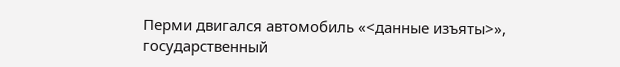Перми двигался автомобиль «<данные изъяты>», государственный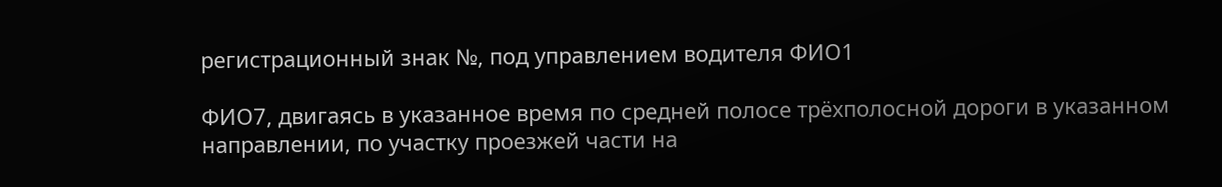регистрационный знак №, под управлением водителя ФИО1

ФИО7, двигаясь в указанное время по средней полосе трёхполосной дороги в указанном направлении, по участку проезжей части на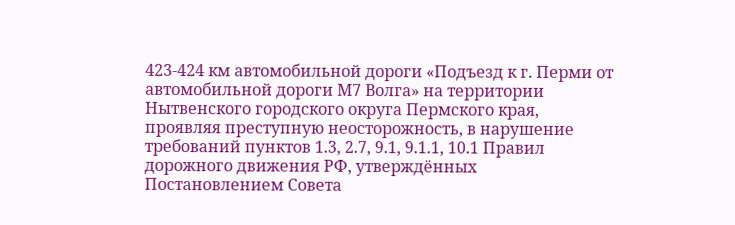423-424 км автомобильной дороги «Подъезд к г. Перми от автомобильной дороги М7 Волга» на территории Нытвенского городского округа Пермского края, проявляя преступную неосторожность, в нарушение требований пунктов 1.3, 2.7, 9.1, 9.1.1, 10.1 Правил дорожного движения РФ, утверждённых Постановлением Совета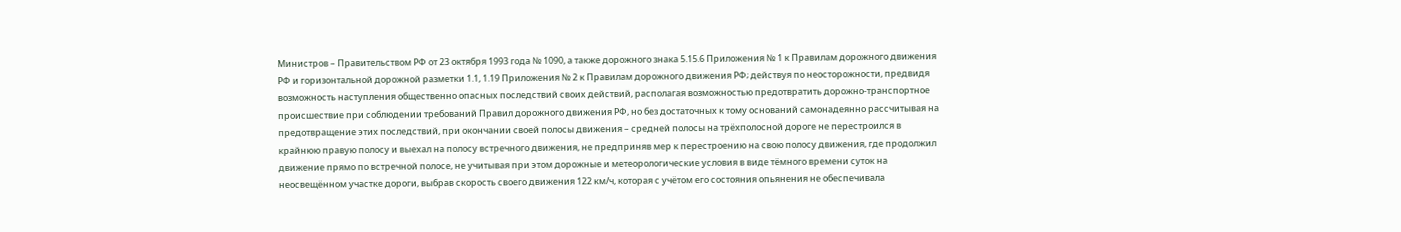Министров – Правительством РФ от 23 октября 1993 года № 1090, а также дорожного знака 5.15.6 Приложения № 1 к Правилам дорожного движения РФ и горизонтальной дорожной разметки 1.1, 1.19 Приложения № 2 к Правилам дорожного движения РФ; действуя по неосторожности, предвидя возможность наступления общественно опасных последствий своих действий, располагая возможностью предотвратить дорожно-транспортное происшествие при соблюдении требований Правил дорожного движения РФ, но без достаточных к тому оснований самонадеянно рассчитывая на предотвращение этих последствий, при окончании своей полосы движения – средней полосы на трёхполосной дороге не перестроился в крайнюю правую полосу и выехал на полосу встречного движения, не предприняв мер к перестроению на свою полосу движения, где продолжил движение прямо по встречной полосе, не учитывая при этом дорожные и метеорологические условия в виде тёмного времени суток на неосвещённом участке дороги, выбрав скорость своего движения 122 км/ч, которая с учётом его состояния опьянения не обеспечивала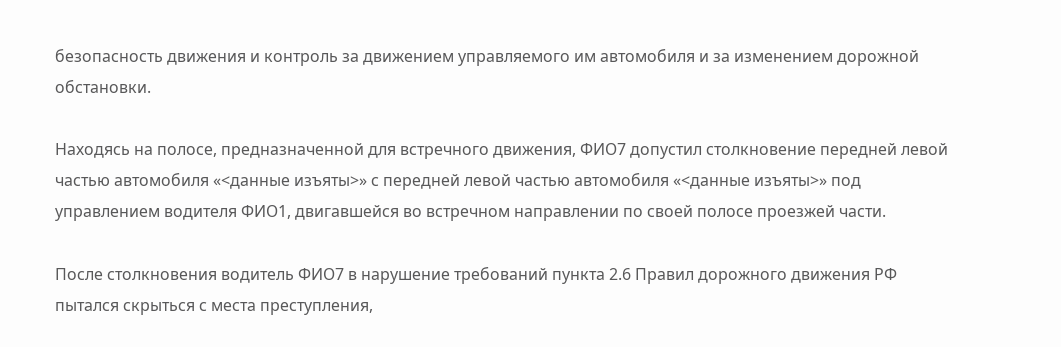безопасность движения и контроль за движением управляемого им автомобиля и за изменением дорожной обстановки.

Находясь на полосе, предназначенной для встречного движения, ФИО7 допустил столкновение передней левой частью автомобиля «<данные изъяты>» с передней левой частью автомобиля «<данные изъяты>» под управлением водителя ФИО1, двигавшейся во встречном направлении по своей полосе проезжей части.

После столкновения водитель ФИО7 в нарушение требований пункта 2.6 Правил дорожного движения РФ пытался скрыться с места преступления,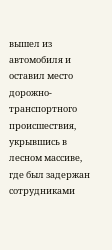вышел из автомобиля и оставил место дорожно-транспортного происшествия, укрывшись в лесном массиве, где был задержан сотрудниками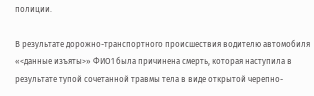полиции.

В результате дорожно-транспортного происшествия водителю автомобиля «<данные изъяты>» ФИО1 была причинена смерть, которая наступила в результате тупой сочетанной травмы тела в виде открытой черепно-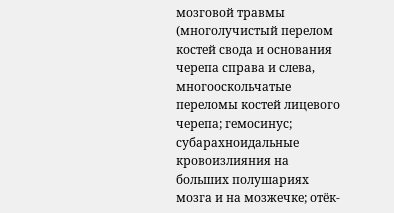мозговой травмы (многолучистый перелом костей свода и основания черепа справа и слева, многооскольчатые переломы костей лицевого черепа; гемосинус; субарахноидальные кровоизлияния на больших полушариях мозга и на мозжечке; отёк-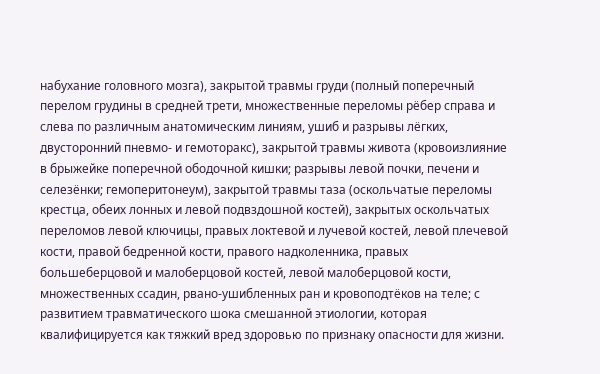набухание головного мозга), закрытой травмы груди (полный поперечный перелом грудины в средней трети, множественные переломы рёбер справа и слева по различным анатомическим линиям, ушиб и разрывы лёгких, двусторонний пневмо- и гемоторакс), закрытой травмы живота (кровоизлияние в брыжейке поперечной ободочной кишки; разрывы левой почки, печени и селезёнки; гемоперитонеум), закрытой травмы таза (оскольчатые переломы крестца, обеих лонных и левой подвздошной костей), закрытых оскольчатых переломов левой ключицы, правых локтевой и лучевой костей, левой плечевой кости, правой бедренной кости, правого надколенника, правых большеберцовой и малоберцовой костей, левой малоберцовой кости, множественных ссадин, рвано-ушибленных ран и кровоподтёков на теле; с развитием травматического шока смешанной этиологии, которая квалифицируется как тяжкий вред здоровью по признаку опасности для жизни.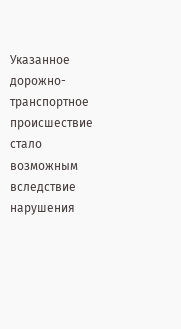Указанное дорожно-транспортное происшествие стало возможным вследствие нарушения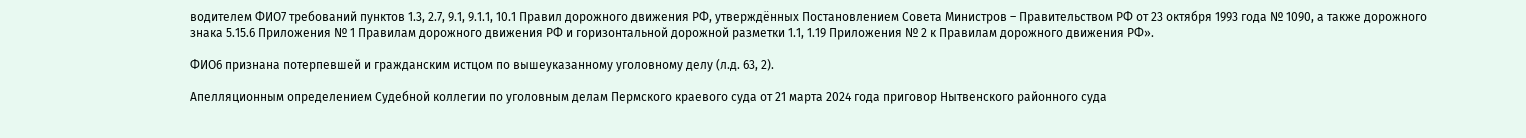водителем ФИО7 требований пунктов 1.3, 2.7, 9.1, 9.1.1, 10.1 Правил дорожного движения РФ, утверждённых Постановлением Совета Министров – Правительством РФ от 23 октября 1993 года № 1090, а также дорожного знака 5.15.6 Приложения № 1 Правилам дорожного движения РФ и горизонтальной дорожной разметки 1.1, 1.19 Приложения № 2 к Правилам дорожного движения РФ».

ФИО6 признана потерпевшей и гражданским истцом по вышеуказанному уголовному делу (л.д. 63, 2).

Апелляционным определением Судебной коллегии по уголовным делам Пермского краевого суда от 21 марта 2024 года приговор Нытвенского районного суда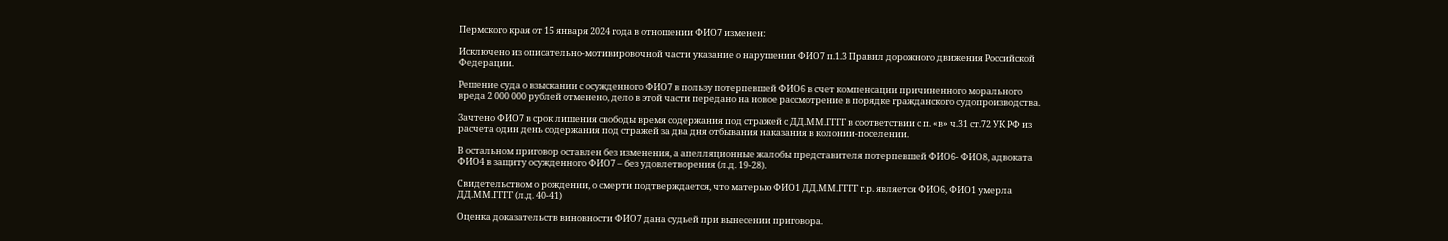Пермского края от 15 января 2024 года в отношении ФИО7 изменен:

Исключено из описательно-мотивировочной части указание о нарушении ФИО7 п.1.3 Правил дорожного движения Российской Федерации.

Решение суда о взыскании с осужденного ФИО7 в пользу потерпевшей ФИО6 в счет компенсации причиненного морального вреда 2 000 000 рублей отменено, дело в этой части передано на новое рассмотрение в порядке гражданского судопроизводства.

Зачтено ФИО7 в срок лишения свободы время содержания под стражей с ДД.ММ.ГГГГ в соответствии с п. «в» ч.31 ст.72 УК РФ из расчета один день содержания под стражей за два дня отбывания наказания в колонии-поселении.

В остальном приговор оставлен без изменения, а апелляционные жалобы представителя потерпевшей ФИО6- ФИО8, адвоката ФИО4 в защиту осужденного ФИО7 – без удовлетворения (л.д. 19-28).

Свидетельством о рождении, о смерти подтверждается, что матерью ФИО1 ДД.ММ.ГГГГ г.р. является ФИО6, ФИО1 умерла ДД.ММ.ГГГГ (л.д. 40-41)

Оценка доказательств виновности ФИО7 дана судьей при вынесении приговора.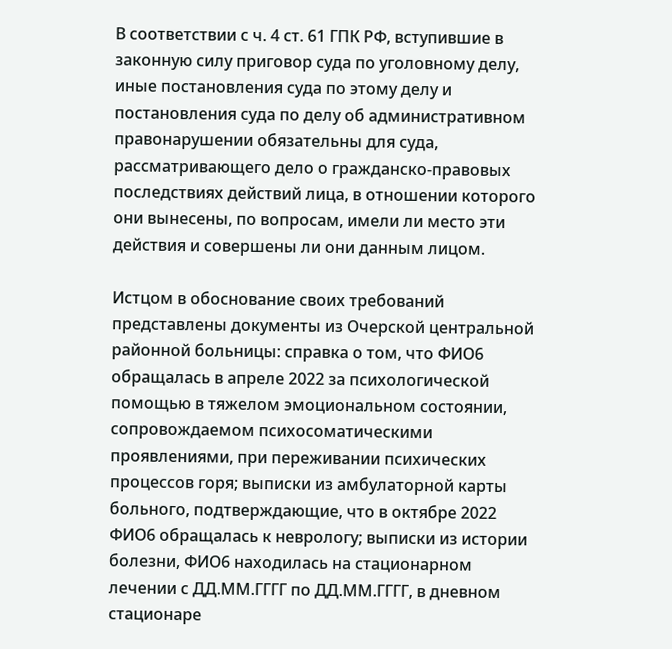В соответствии с ч. 4 ст. 61 ГПК РФ, вступившие в законную силу приговор суда по уголовному делу, иные постановления суда по этому делу и постановления суда по делу об административном правонарушении обязательны для суда, рассматривающего дело о гражданско-правовых последствиях действий лица, в отношении которого они вынесены, по вопросам, имели ли место эти действия и совершены ли они данным лицом.

Истцом в обоснование своих требований представлены документы из Очерской центральной районной больницы: справка о том, что ФИО6 обращалась в апреле 2022 за психологической помощью в тяжелом эмоциональном состоянии, сопровождаемом психосоматическими проявлениями, при переживании психических процессов горя; выписки из амбулаторной карты больного, подтверждающие, что в октябре 2022 ФИО6 обращалась к неврологу; выписки из истории болезни, ФИО6 находилась на стационарном лечении с ДД.ММ.ГГГГ по ДД.ММ.ГГГГ, в дневном стационаре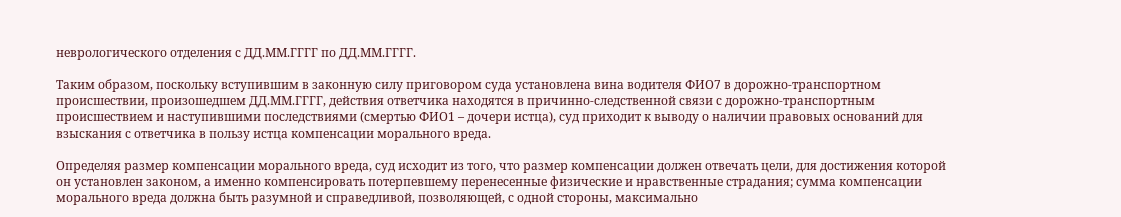неврологического отделения с ДД.ММ.ГГГГ по ДД.ММ.ГГГГ.

Таким образом, поскольку вступившим в законную силу приговором суда установлена вина водителя ФИО7 в дорожно-транспортном происшествии, произошедшем ДД.ММ.ГГГГ, действия ответчика находятся в причинно-следственной связи с дорожно-транспортным происшествием и наступившими последствиями (смертью ФИО1 – дочери истца), суд приходит к выводу о наличии правовых оснований для взыскания с ответчика в пользу истца компенсации морального вреда.

Определяя размер компенсации морального вреда, суд исходит из того, что размер компенсации должен отвечать цели, для достижения которой он установлен законом, а именно компенсировать потерпевшему перенесенные физические и нравственные страдания; сумма компенсации морального вреда должна быть разумной и справедливой, позволяющей, с одной стороны, максимально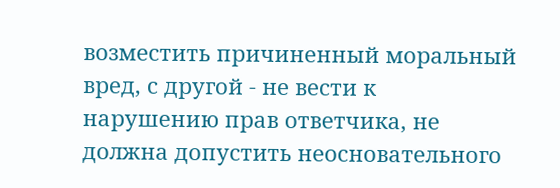возместить причиненный моральный вред, с другой - не вести к нарушению прав ответчика, не должна допустить неосновательного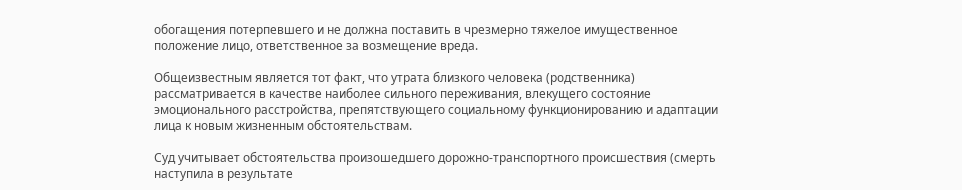обогащения потерпевшего и не должна поставить в чрезмерно тяжелое имущественное положение лицо, ответственное за возмещение вреда.

Общеизвестным является тот факт, что утрата близкого человека (родственника) рассматривается в качестве наиболее сильного переживания, влекущего состояние эмоционального расстройства, препятствующего социальному функционированию и адаптации лица к новым жизненным обстоятельствам.

Суд учитывает обстоятельства произошедшего дорожно-транспортного происшествия (смерть наступила в результате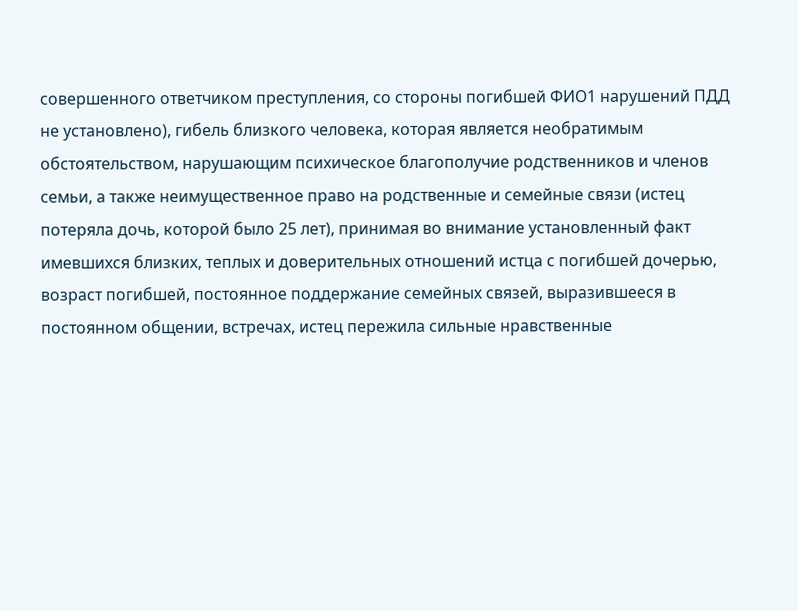совершенного ответчиком преступления, со стороны погибшей ФИО1 нарушений ПДД не установлено), гибель близкого человека, которая является необратимым обстоятельством, нарушающим психическое благополучие родственников и членов семьи, а также неимущественное право на родственные и семейные связи (истец потеряла дочь, которой было 25 лет), принимая во внимание установленный факт имевшихся близких, теплых и доверительных отношений истца с погибшей дочерью, возраст погибшей, постоянное поддержание семейных связей, выразившееся в постоянном общении, встречах, истец пережила сильные нравственные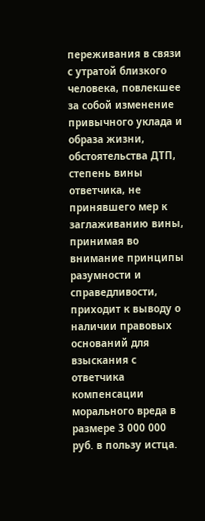переживания в связи с утратой близкого человека, повлекшее за собой изменение привычного уклада и образа жизни, обстоятельства ДТП, степень вины ответчика, не принявшего мер к заглаживанию вины, принимая во внимание принципы разумности и справедливости, приходит к выводу о наличии правовых оснований для взыскания с ответчика компенсации морального вреда в размере 3 000 000 руб. в пользу истца.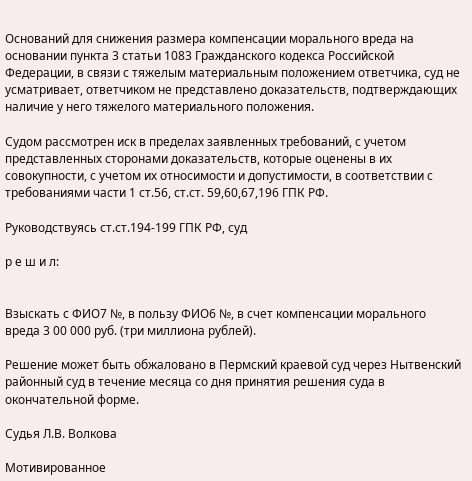Оснований для снижения размера компенсации морального вреда на основании пункта 3 статьи 1083 Гражданского кодекса Российской Федерации, в связи с тяжелым материальным положением ответчика, суд не усматривает, ответчиком не представлено доказательств, подтверждающих наличие у него тяжелого материального положения.

Судом рассмотрен иск в пределах заявленных требований, с учетом представленных сторонами доказательств, которые оценены в их совокупности, с учетом их относимости и допустимости, в соответствии с требованиями части 1 ст.56, ст.ст. 59,60,67,196 ГПК РФ.

Руководствуясь ст.ст.194-199 ГПК РФ, суд

р е ш и л:


Взыскать с ФИО7 №, в пользу ФИО6 №, в счет компенсации морального вреда 3 00 000 руб. (три миллиона рублей).

Решение может быть обжаловано в Пермский краевой суд через Нытвенский районный суд в течение месяца со дня принятия решения суда в окончательной форме.

Судья Л.В. Волкова

Мотивированное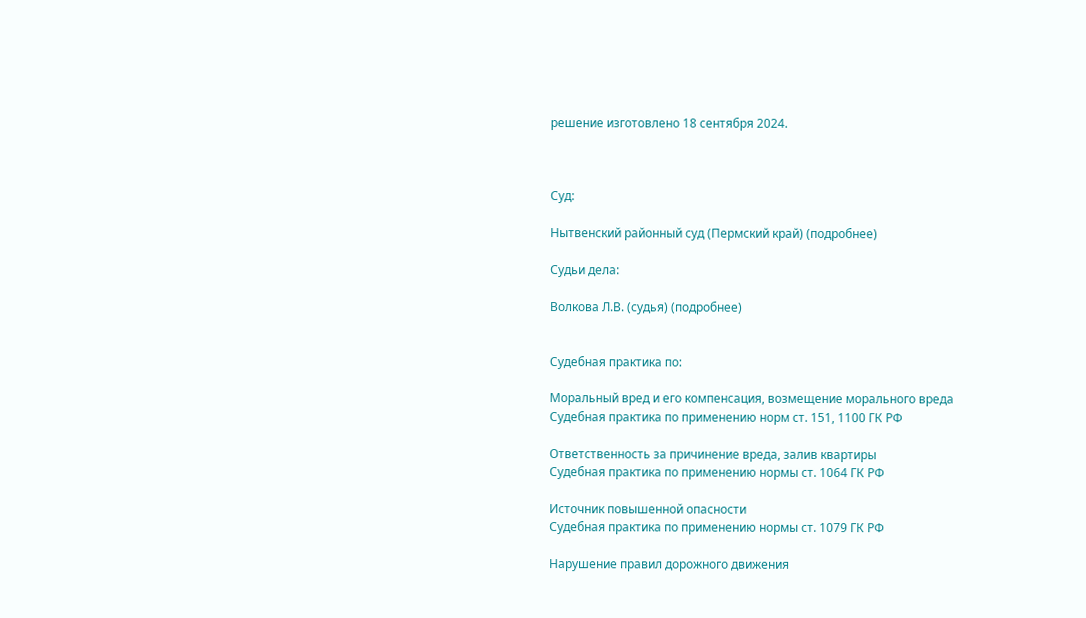решение изготовлено 18 сентября 2024.



Суд:

Нытвенский районный суд (Пермский край) (подробнее)

Судьи дела:

Волкова Л.В. (судья) (подробнее)


Судебная практика по:

Моральный вред и его компенсация, возмещение морального вреда
Судебная практика по применению норм ст. 151, 1100 ГК РФ

Ответственность за причинение вреда, залив квартиры
Судебная практика по применению нормы ст. 1064 ГК РФ

Источник повышенной опасности
Судебная практика по применению нормы ст. 1079 ГК РФ

Нарушение правил дорожного движения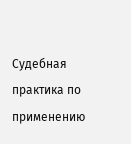Судебная практика по применению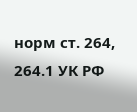норм ст. 264, 264.1 УК РФ